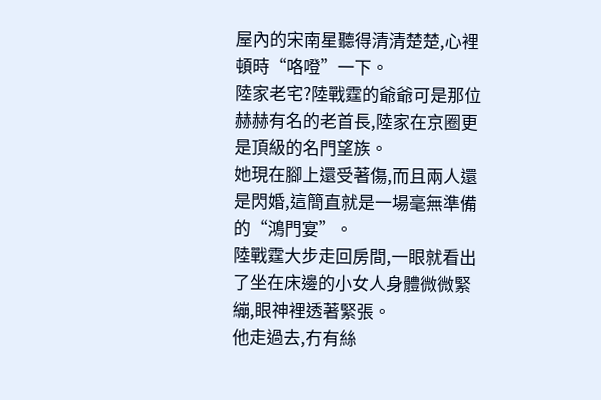屋內的宋南星聽得清清楚楚,心裡頓時“咯噔”一下。
陸家老宅?陸戰霆的爺爺可是那位赫赫有名的老首長,陸家在京圈更是頂級的名門望族。
她現在腳上還受著傷,而且兩人還是閃婚,這簡直就是一場毫無準備的“鴻門宴”。
陸戰霆大步走回房間,一眼就看出了坐在床邊的小女人身體微微緊繃,眼神裡透著緊張。
他走過去,冇有絲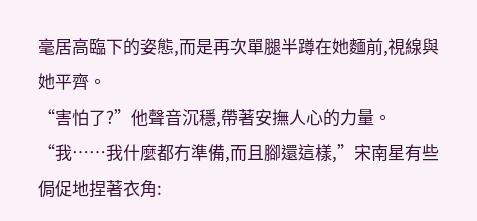毫居高臨下的姿態,而是再次單腿半蹲在她麵前,視線與她平齊。
“害怕了?”他聲音沉穩,帶著安撫人心的力量。
“我……我什麼都冇準備,而且腳還這樣,”宋南星有些侷促地捏著衣角: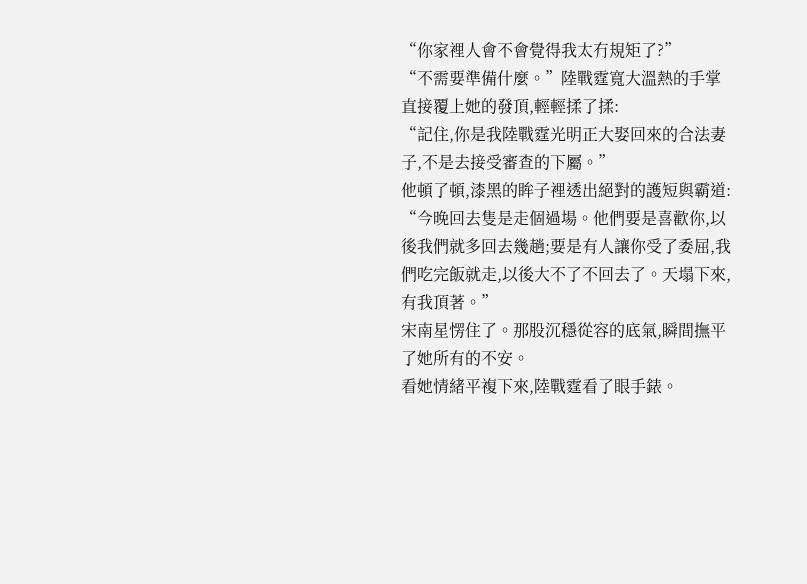“你家裡人會不會覺得我太冇規矩了?”
“不需要準備什麼。”陸戰霆寬大溫熱的手掌直接覆上她的發頂,輕輕揉了揉:
“記住,你是我陸戰霆光明正大娶回來的合法妻子,不是去接受審查的下屬。”
他頓了頓,漆黑的眸子裡透出絕對的護短與霸道:
“今晚回去隻是走個過場。他們要是喜歡你,以後我們就多回去幾趟;要是有人讓你受了委屈,我們吃完飯就走,以後大不了不回去了。天塌下來,有我頂著。”
宋南星愣住了。那股沉穩從容的底氣,瞬間撫平了她所有的不安。
看她情緒平複下來,陸戰霆看了眼手錶。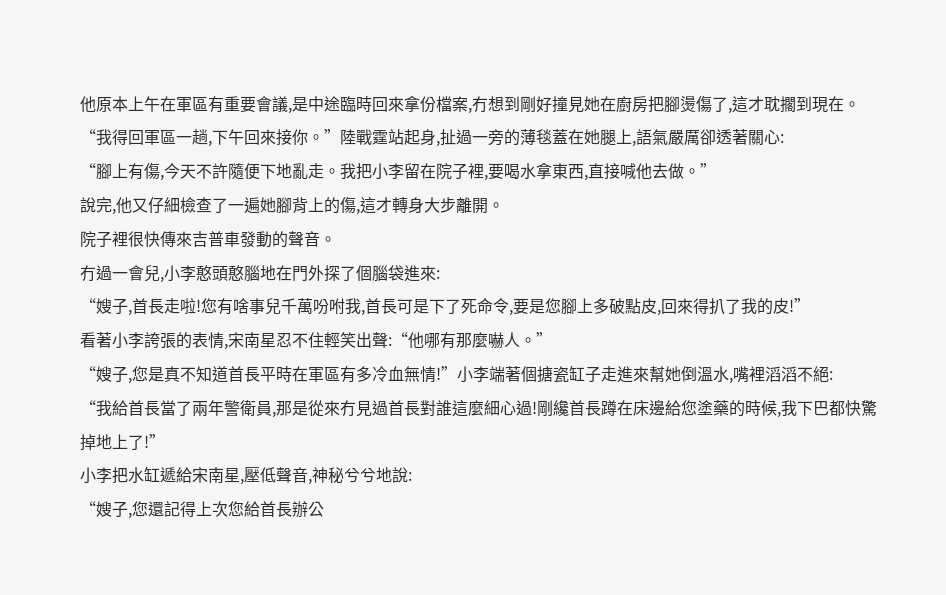他原本上午在軍區有重要會議,是中途臨時回來拿份檔案,冇想到剛好撞見她在廚房把腳燙傷了,這才耽擱到現在。
“我得回軍區一趟,下午回來接你。”陸戰霆站起身,扯過一旁的薄毯蓋在她腿上,語氣嚴厲卻透著關心:
“腳上有傷,今天不許隨便下地亂走。我把小李留在院子裡,要喝水拿東西,直接喊他去做。”
說完,他又仔細檢查了一遍她腳背上的傷,這才轉身大步離開。
院子裡很快傳來吉普車發動的聲音。
冇過一會兒,小李憨頭憨腦地在門外探了個腦袋進來:
“嫂子,首長走啦!您有啥事兒千萬吩咐我,首長可是下了死命令,要是您腳上多破點皮,回來得扒了我的皮!”
看著小李誇張的表情,宋南星忍不住輕笑出聲:“他哪有那麼嚇人。”
“嫂子,您是真不知道首長平時在軍區有多冷血無情!”小李端著個搪瓷缸子走進來幫她倒溫水,嘴裡滔滔不絕:
“我給首長當了兩年警衛員,那是從來冇見過首長對誰這麼細心過!剛纔首長蹲在床邊給您塗藥的時候,我下巴都快驚掉地上了!”
小李把水缸遞給宋南星,壓低聲音,神秘兮兮地說:
“嫂子,您還記得上次您給首長辦公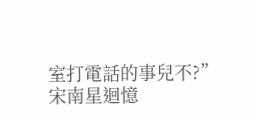室打電話的事兒不?”
宋南星迴憶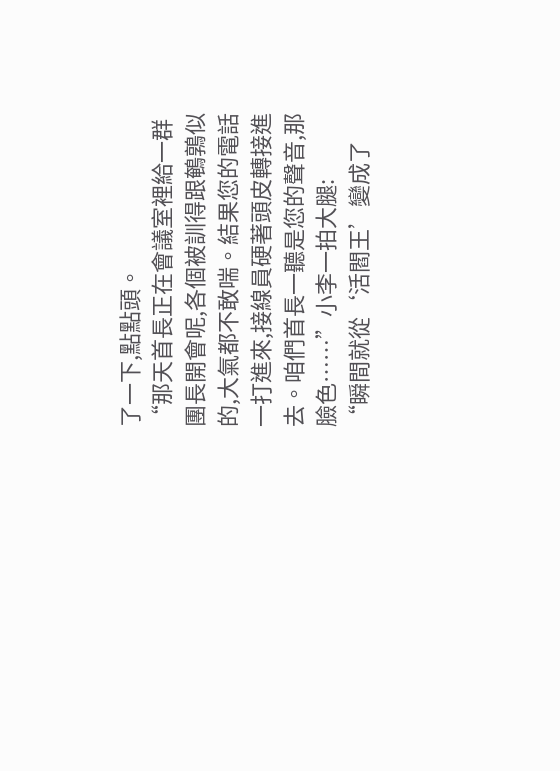了一下,點點頭。
“那天首長正在會議室裡給一群團長開會呢,各個被訓得跟鵪鶉似的,大氣都不敢喘。結果您的電話一打進來,接線員硬著頭皮轉接進去。咱們首長一聽是您的聲音,那臉色……”小李一拍大腿:
“瞬間就從‘活閻王’變成了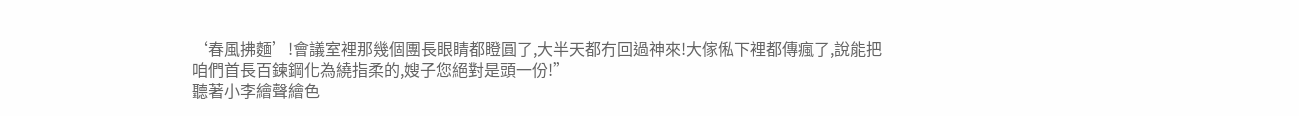‘春風拂麵’!會議室裡那幾個團長眼睛都瞪圓了,大半天都冇回過神來!大傢俬下裡都傳瘋了,說能把咱們首長百鍊鋼化為繞指柔的,嫂子您絕對是頭一份!”
聽著小李繪聲繪色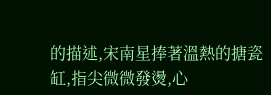的描述,宋南星捧著溫熱的搪瓷缸,指尖微微發燙,心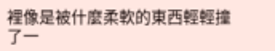裡像是被什麼柔軟的東西輕輕撞了一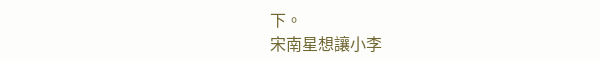下。
宋南星想讓小李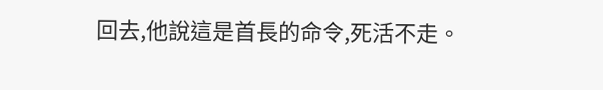回去,他說這是首長的命令,死活不走。